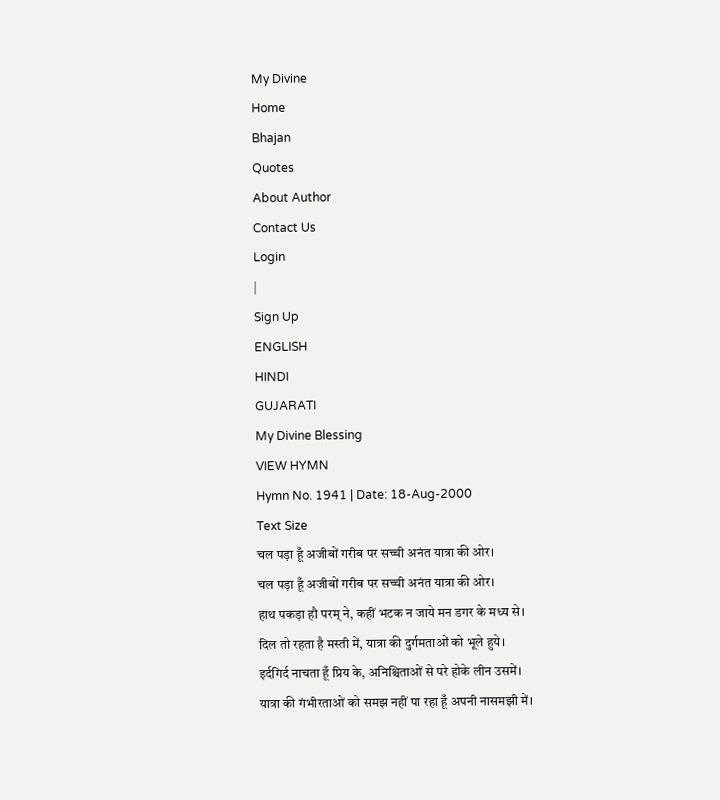My Divine
Home
Bhajan
Quotes
About Author
Contact Us
Login
|
Sign Up
ENGLISH
HINDI
GUJARATI
My Divine Blessing
VIEW HYMN
Hymn No. 1941 | Date: 18-Aug-2000
Text Size
चल पड़ा हूँ अजीबों गरीब पर सच्ची अनंत यात्रा की ओर।
चल पड़ा हूँ अजीबों गरीब पर सच्ची अनंत यात्रा की ओर।
हाथ पकड़ा हौ परम् ने, कहीं भटक न जाये मन डगर के मध्य से।
दिल तो रहता है मस्ती में, यात्रा की दुर्गमताओं को भूले हुये।
इर्दगिर्द नाचता हूँ प्रिय के, अनिश्चिताओं से परे होके लीन उसमें।
यात्रा की गंभीरताओं को समझ नहीं पा रहा हूँ अपनी नासमझी में।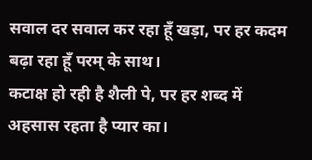सवाल दर सवाल कर रहा हूँ खड़ा, पर हर कदम बढ़ा रहा हूँ परम् के साथ।
कटाक्ष हो रही है शैली पे, पर हर शब्द में अहसास रहता है प्यार का।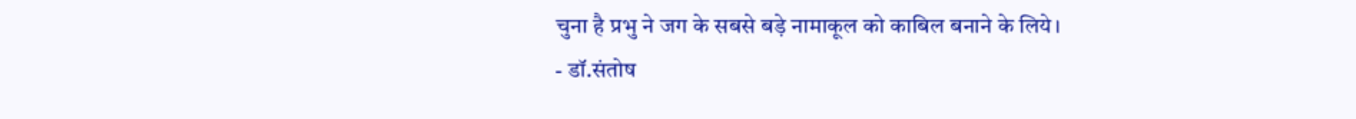चुना है प्रभु ने जग के सबसे बड़े नामाकूल को काबिल बनाने के लिये।
- डॉ.संतोष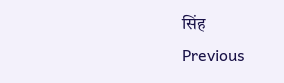सिंह
Previous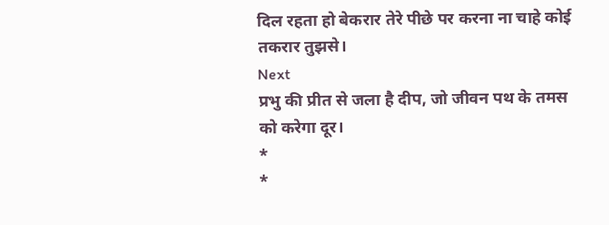दिल रहता हो बेकरार तेरे पीछे पर करना ना चाहे कोई तकरार तुझसे।
Next
प्रभु की प्रीत से जला है दीप, जो जीवन पथ के तमस को करेगा दूर।
*
*